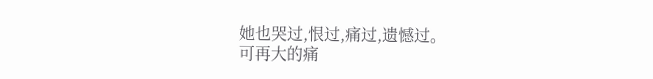她也哭过,恨过,痛过,遗憾过。
可再大的痛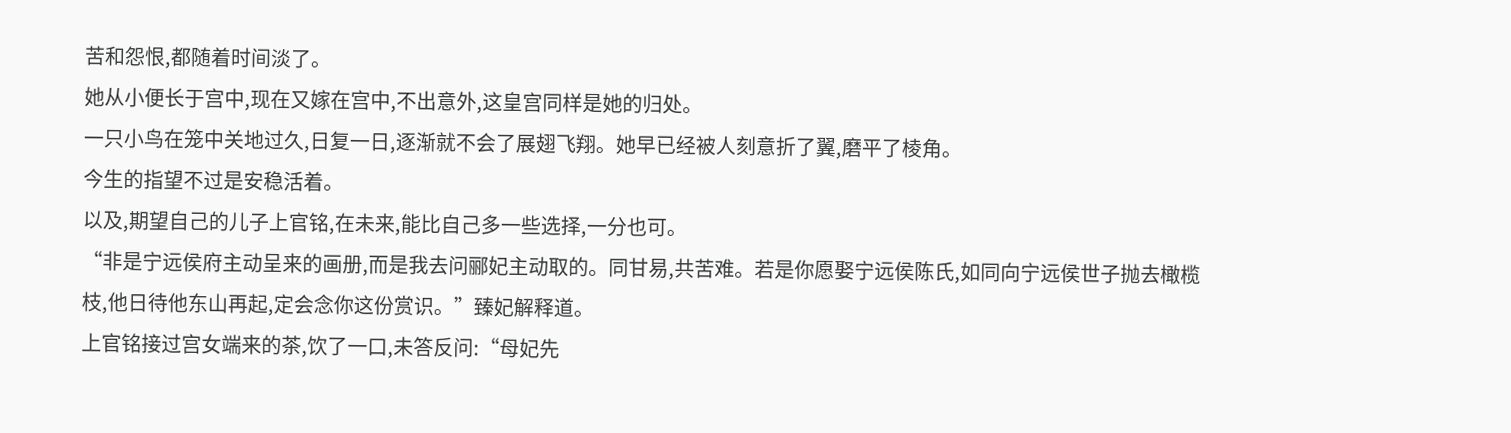苦和怨恨,都随着时间淡了。
她从小便长于宫中,现在又嫁在宫中,不出意外,这皇宫同样是她的归处。
一只小鸟在笼中关地过久,日复一日,逐渐就不会了展翅飞翔。她早已经被人刻意折了翼,磨平了棱角。
今生的指望不过是安稳活着。
以及,期望自己的儿子上官铭,在未来,能比自己多一些选择,一分也可。
“非是宁远侯府主动呈来的画册,而是我去问郦妃主动取的。同甘易,共苦难。若是你愿娶宁远侯陈氏,如同向宁远侯世子抛去橄榄枝,他日待他东山再起,定会念你这份赏识。”臻妃解释道。
上官铭接过宫女端来的茶,饮了一口,未答反问:“母妃先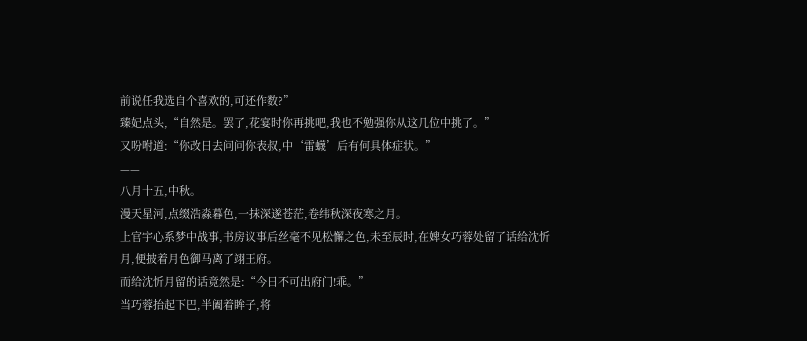前说任我选自个喜欢的,可还作数?”
臻妃点头,“自然是。罢了,花宴时你再挑吧,我也不勉强你从这几位中挑了。”
又吩咐道:“你改日去问问你表叔,中‘雷蠛’后有何具体症状。”
——
八月十五,中秋。
漫天星河,点缀浩淼暮色,一抹深遂苍茫,卷纬秋深夜寒之月。
上官宇心系梦中战事,书房议事后丝毫不见松懈之色,未至辰时,在婢女巧蓉处留了话给沈忻月,便披着月色御马离了翊王府。
而给沈忻月留的话竟然是:“今日不可出府门!乖。”
当巧蓉抬起下巴,半阖着眸子,将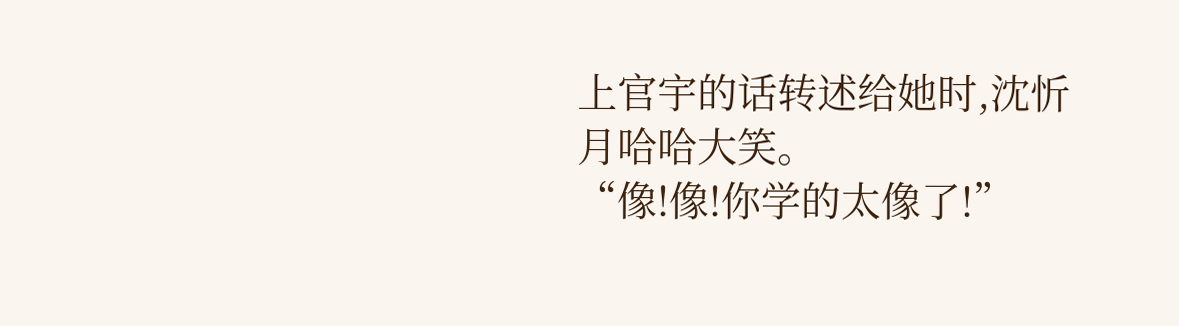上官宇的话转述给她时,沈忻月哈哈大笑。
“像!像!你学的太像了!”